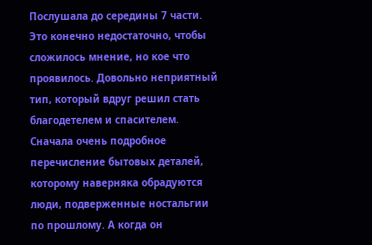Послушала до середины 7 части. Это конечно недостаточно, чтобы сложилось мнение, но кое что проявилось. Довольно неприятный тип, который вдруг решил стать благодетелем и спасителем. Сначала очень подробное перечисление бытовых деталей, которому наверняка обрадуются люди, подверженные ностальгии по прошлому. А когда он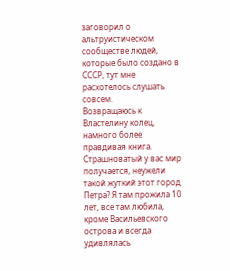заговорил о альтруистическом сообществе людей, которые было создано в СССР, тут мне расхотелось слушать совсем.
Возвращаюсь к Властелину колец, намного более правдивая книга.
Страшноватый у вас мир получается, неужели такой жуткий этот город Петра? Я там прожила 10 лет, все там любила, кроме Васильевского острова и всегда удивлялась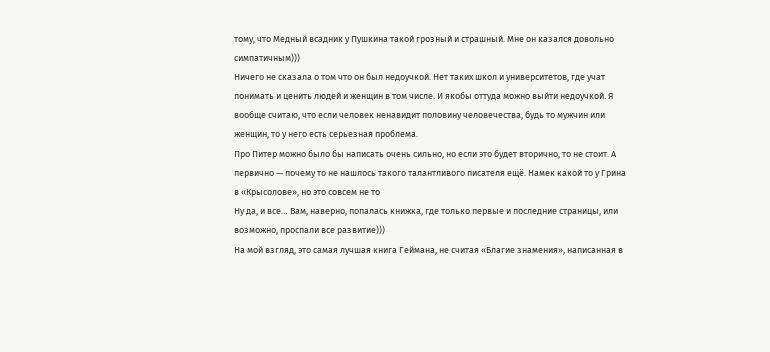тому, что Медный всадник у Пушкина такой грозный и страшный. Мне он казался довольно симпатичным)))
Ничего не сказала о том что он был недоучкой. Нет таких школ и университетов, где учат понимать и ценить людей и женщин в том числе. И якобы оттуда можно выйти недоучкой. Я вообще считаю, что если человек ненавидит половину человечества, будь то мужчин или женщин, то у него есть серьезная проблема.
Про Питер можно было бы написать очень сильно, но если это будет вторично, то не стоит. А первично — почему то не нашлось такого талантливого писателя ещё. Намек какой то у Грина в «Крысолове», но это совсем не то
Ну да, и все… Вам, наверно, попалась книжка, где только первые и последние страницы, или возможно, проспали все развитие)))
На мой взгляд, это самая лучшая книга Геймана, не считая «Благие знамения», написанная в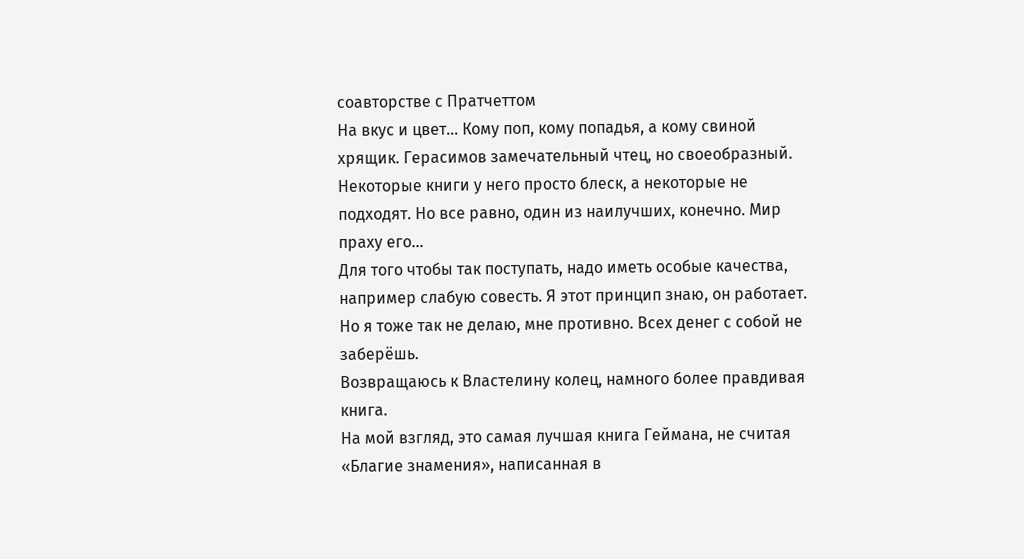соавторстве с Пратчеттом
На вкус и цвет… Кому поп, кому попадья, а кому свиной хрящик. Герасимов замечательный чтец, но своеобразный. Некоторые книги у него просто блеск, а некоторые не подходят. Но все равно, один из наилучших, конечно. Мир праху его…
Для того чтобы так поступать, надо иметь особые качества, например слабую совесть. Я этот принцип знаю, он работает. Но я тоже так не делаю, мне противно. Всех денег с собой не заберёшь.
Возвращаюсь к Властелину колец, намного более правдивая книга.
На мой взгляд, это самая лучшая книга Геймана, не считая «Благие знамения», написанная в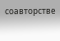соавторстве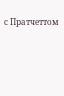с Пратчеттом